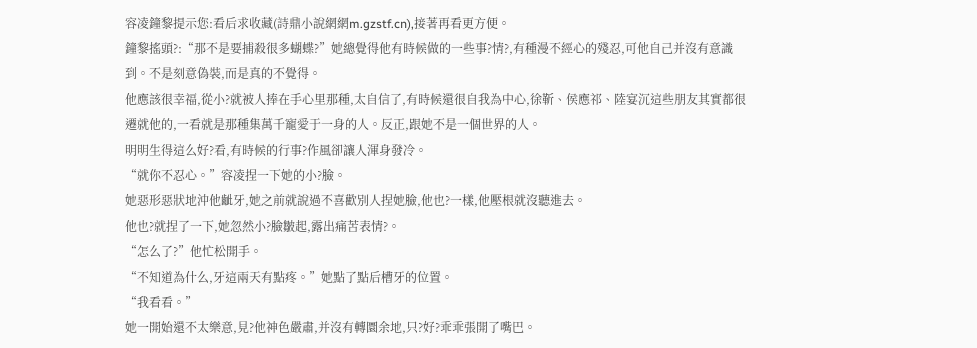容凌鐘黎提示您:看后求收藏(詩鼎小說網網m.gzstf.cn),接著再看更方便。
鐘黎搖頭?:“那不是要捕殺很多蝴蝶?”她總覺得他有時候做的一些事?情?,有種漫不經心的殘忍,可他自己并沒有意識到。不是刻意偽裝,而是真的不覺得。
他應該很幸福,從小?就被人捧在手心里那種,太自信了,有時候還很自我為中心,徐靳、侯應祁、陸宴沉這些朋友其實都很遷就他的,一看就是那種集萬千寵愛于一身的人。反正,跟她不是一個世界的人。
明明生得這么好?看,有時候的行事?作風卻讓人渾身發冷。
“就你不忍心。”容凌捏一下她的小?臉。
她惡形惡狀地沖他齜牙,她之前就說過不喜歡別人捏她臉,他也?一樣,他壓根就沒聽進去。
他也?就捏了一下,她忽然小?臉皺起,露出痛苦表情?。
“怎么了?”他忙松開手。
“不知道為什么,牙這兩天有點疼。”她點了點后槽牙的位置。
“我看看。”
她一開始還不太樂意,見?他神色嚴肅,并沒有轉圜余地,只?好?乖乖張開了嘴巴。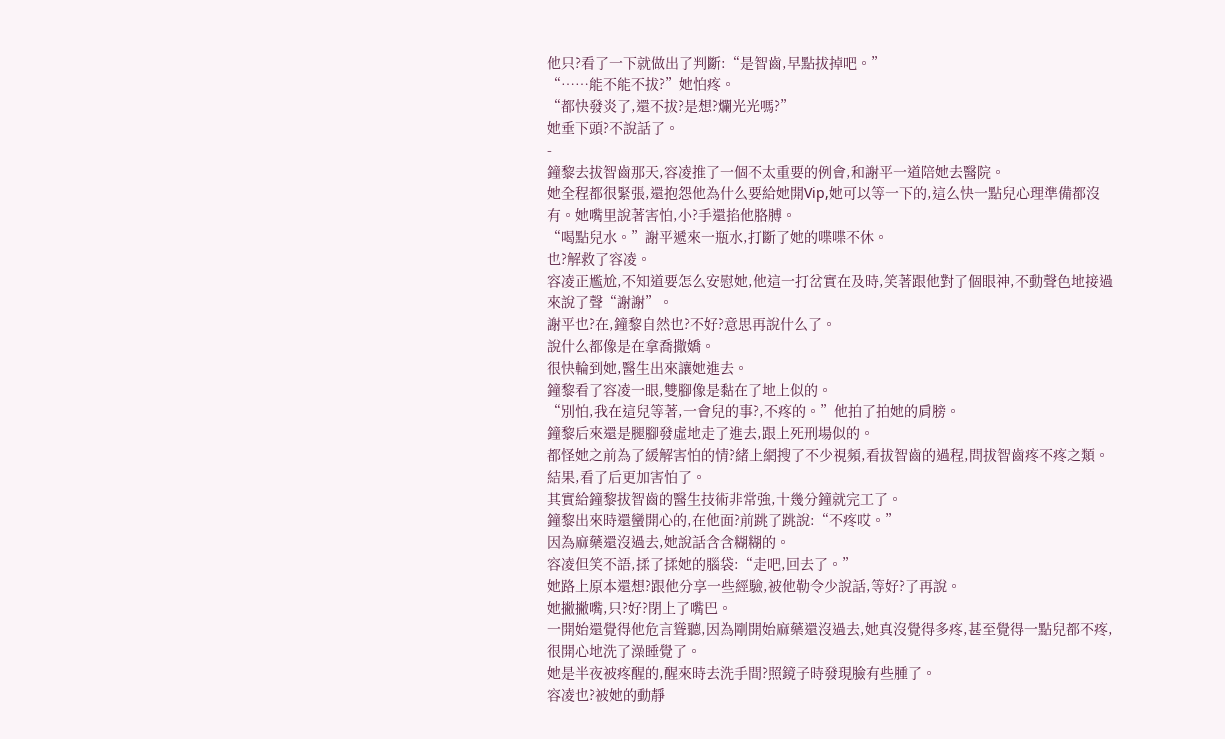他只?看了一下就做出了判斷:“是智齒,早點拔掉吧。”
“……能不能不拔?”她怕疼。
“都快發炎了,還不拔?是想?爛光光嗎?”
她垂下頭?不說話了。
-
鐘黎去拔智齒那天,容凌推了一個不太重要的例會,和謝平一道陪她去醫院。
她全程都很緊張,還抱怨他為什么要給她開Vip,她可以等一下的,這么快一點兒心理準備都沒有。她嘴里說著害怕,小?手還掐他胳膊。
“喝點兒水。”謝平遞來一瓶水,打斷了她的喋喋不休。
也?解救了容凌。
容凌正尷尬,不知道要怎么安慰她,他這一打岔實在及時,笑著跟他對了個眼神,不動聲色地接過來說了聲“謝謝”。
謝平也?在,鐘黎自然也?不好?意思再說什么了。
說什么都像是在拿喬撒嬌。
很快輪到她,醫生出來讓她進去。
鐘黎看了容凌一眼,雙腳像是黏在了地上似的。
“別怕,我在這兒等著,一會兒的事?,不疼的。”他拍了拍她的肩膀。
鐘黎后來還是腿腳發虛地走了進去,跟上死刑場似的。
都怪她之前為了緩解害怕的情?緒上網搜了不少視頻,看拔智齒的過程,問拔智齒疼不疼之類。
結果,看了后更加害怕了。
其實給鐘黎拔智齒的醫生技術非常強,十幾分鐘就完工了。
鐘黎出來時還蠻開心的,在他面?前跳了跳說:“不疼哎。”
因為麻藥還沒過去,她說話含含糊糊的。
容凌但笑不語,揉了揉她的腦袋:“走吧,回去了。”
她路上原本還想?跟他分享一些經驗,被他勒令少說話,等好?了再說。
她撇撇嘴,只?好?閉上了嘴巴。
一開始還覺得他危言聳聽,因為剛開始麻藥還沒過去,她真沒覺得多疼,甚至覺得一點兒都不疼,很開心地洗了澡睡覺了。
她是半夜被疼醒的,醒來時去洗手間?照鏡子時發現臉有些腫了。
容凌也?被她的動靜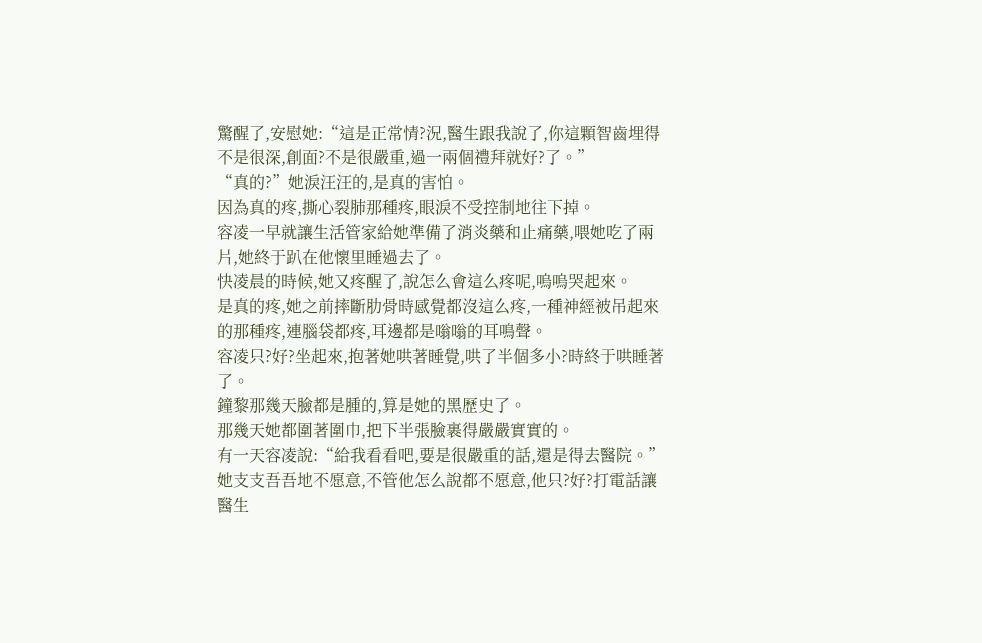驚醒了,安慰她:“這是正常情?況,醫生跟我說了,你這顆智齒埋得不是很深,創面?不是很嚴重,過一兩個禮拜就好?了。”
“真的?”她淚汪汪的,是真的害怕。
因為真的疼,撕心裂肺那種疼,眼淚不受控制地往下掉。
容凌一早就讓生活管家給她準備了消炎藥和止痛藥,喂她吃了兩片,她終于趴在他懷里睡過去了。
快凌晨的時候,她又疼醒了,說怎么會這么疼呢,嗚嗚哭起來。
是真的疼,她之前摔斷肋骨時感覺都沒這么疼,一種神經被吊起來的那種疼,連腦袋都疼,耳邊都是嗡嗡的耳鳴聲。
容凌只?好?坐起來,抱著她哄著睡覺,哄了半個多小?時終于哄睡著了。
鐘黎那幾天臉都是腫的,算是她的黑歷史了。
那幾天她都圍著圍巾,把下半張臉裹得嚴嚴實實的。
有一天容凌說:“給我看看吧,要是很嚴重的話,還是得去醫院。”
她支支吾吾地不愿意,不管他怎么說都不愿意,他只?好?打電話讓醫生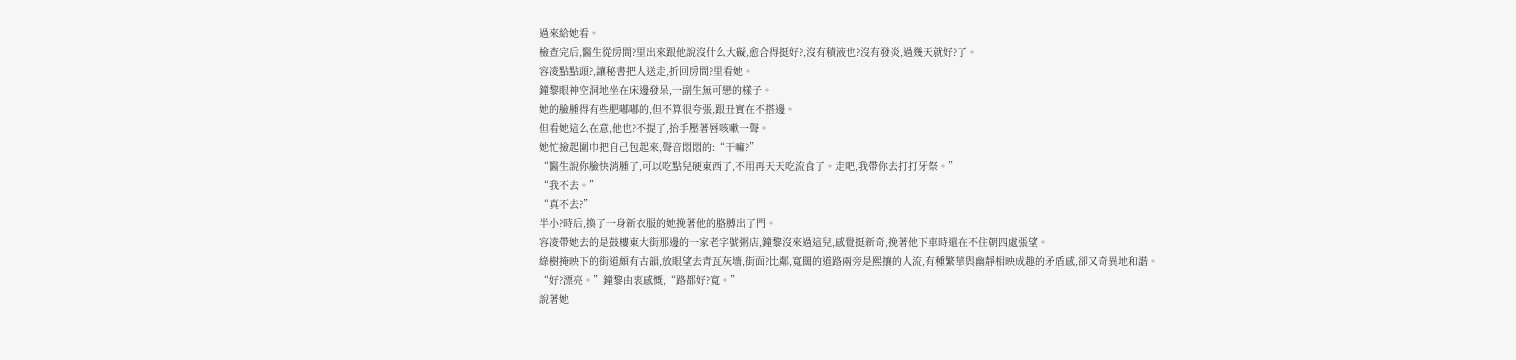過來給她看。
檢查完后,醫生從房間?里出來跟他說沒什么大礙,愈合得挺好?,沒有積液也?沒有發炎,過幾天就好?了。
容凌點點頭?,讓秘書把人送走,折回房間?里看她。
鐘黎眼神空洞地坐在床邊發呆,一副生無可戀的樣子。
她的臉腫得有些肥嘟嘟的,但不算很夸張,跟丑實在不搭邊。
但看她這么在意,他也?不提了,抬手壓著唇咳嗽一聲。
她忙撿起圍巾把自己包起來,聲音悶悶的:“干嘛?”
“醫生說你臉快消腫了,可以吃點兒硬東西了,不用再天天吃流食了。走吧,我帶你去打打牙祭。”
“我不去。”
“真不去?”
半小?時后,換了一身新衣服的她挽著他的胳膊出了門。
容凌帶她去的是鼓樓東大街那邊的一家老字號粥店,鐘黎沒來過這兒,感覺挺新奇,挽著他下車時還在不住朝四處張望。
綠樹掩映下的街道頗有古韻,放眼望去青瓦灰墻,街面?比鄰,寬闊的道路兩旁是熙攘的人流,有種繁華與幽靜相映成趣的矛盾感,卻又奇異地和諧。
“好?漂亮。”鐘黎由衷感慨,“路都好?寬。”
說著她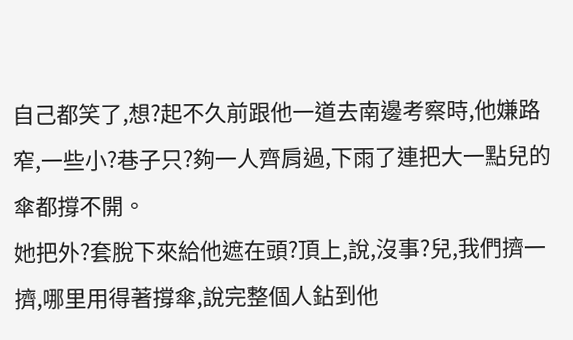自己都笑了,想?起不久前跟他一道去南邊考察時,他嫌路窄,一些小?巷子只?夠一人齊肩過,下雨了連把大一點兒的傘都撐不開。
她把外?套脫下來給他遮在頭?頂上,說,沒事?兒,我們擠一擠,哪里用得著撐傘,說完整個人鉆到他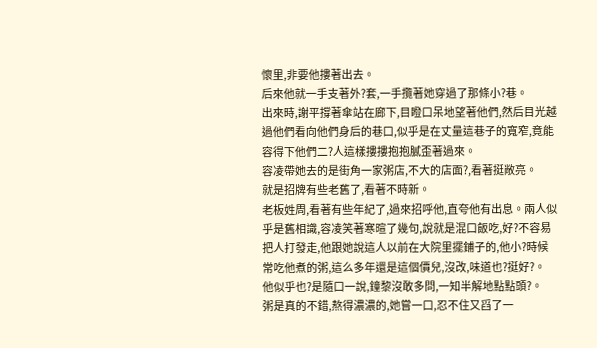懷里,非要他摟著出去。
后來他就一手支著外?套,一手攬著她穿過了那條小?巷。
出來時,謝平撐著傘站在廊下,目瞪口呆地望著他們,然后目光越過他們看向他們身后的巷口,似乎是在丈量這巷子的寬窄,竟能容得下他們二?人這樣摟摟抱抱膩歪著過來。
容凌帶她去的是街角一家粥店,不大的店面?,看著挺敞亮。
就是招牌有些老舊了,看著不時新。
老板姓周,看著有些年紀了,過來招呼他,直夸他有出息。兩人似乎是舊相識,容凌笑著寒暄了幾句,說就是混口飯吃,好?不容易把人打發走,他跟她說這人以前在大院里擺鋪子的,他小?時候常吃他煮的粥,這么多年還是這個價兒,沒改,味道也?挺好?。
他似乎也?是隨口一說,鐘黎沒敢多問,一知半解地點點頭?。
粥是真的不錯,熬得濃濃的,她嘗一口,忍不住又舀了一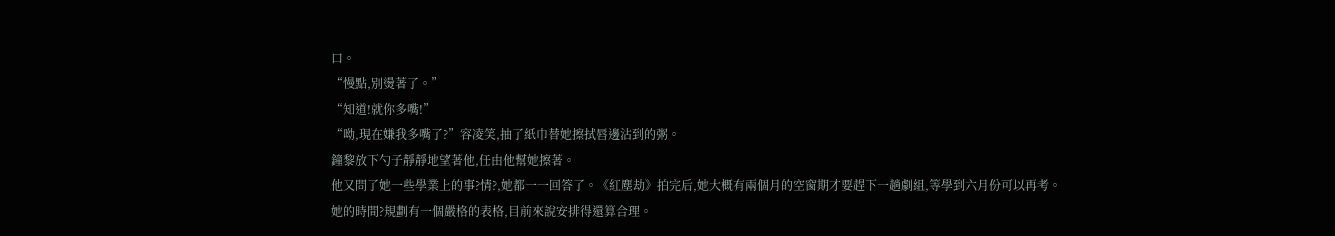口。
“慢點,別燙著了。”
“知道!就你多嘴!”
“呦,現在嫌我多嘴了?”容凌笑,抽了紙巾替她擦拭唇邊沾到的粥。
鐘黎放下勺子靜靜地望著他,任由他幫她擦著。
他又問了她一些學業上的事?情?,她都一一回答了。《紅塵劫》拍完后,她大概有兩個月的空窗期才要趕下一趟劇組,等學到六月份可以再考。
她的時間?規劃有一個嚴格的表格,目前來說安排得還算合理。